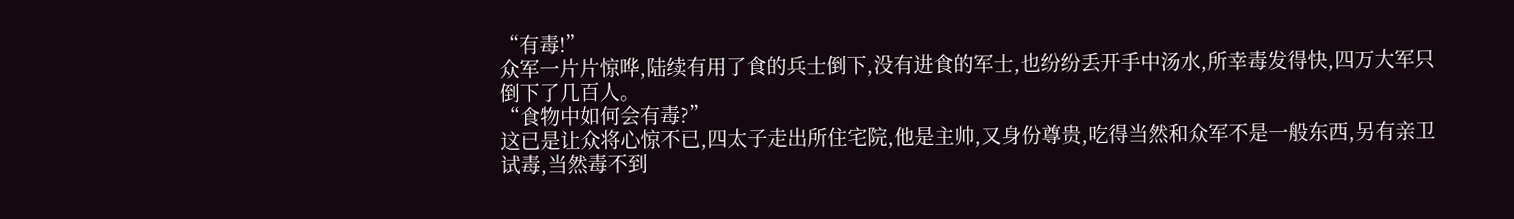“有毒!”
众军一片片惊哗,陆续有用了食的兵士倒下,没有进食的军士,也纷纷丢开手中汤水,所幸毒发得快,四万大军只倒下了几百人。
“食物中如何会有毒?”
这已是让众将心惊不已,四太子走出所住宅院,他是主帅,又身份尊贵,吃得当然和众军不是一般东西,另有亲卫试毒,当然毒不到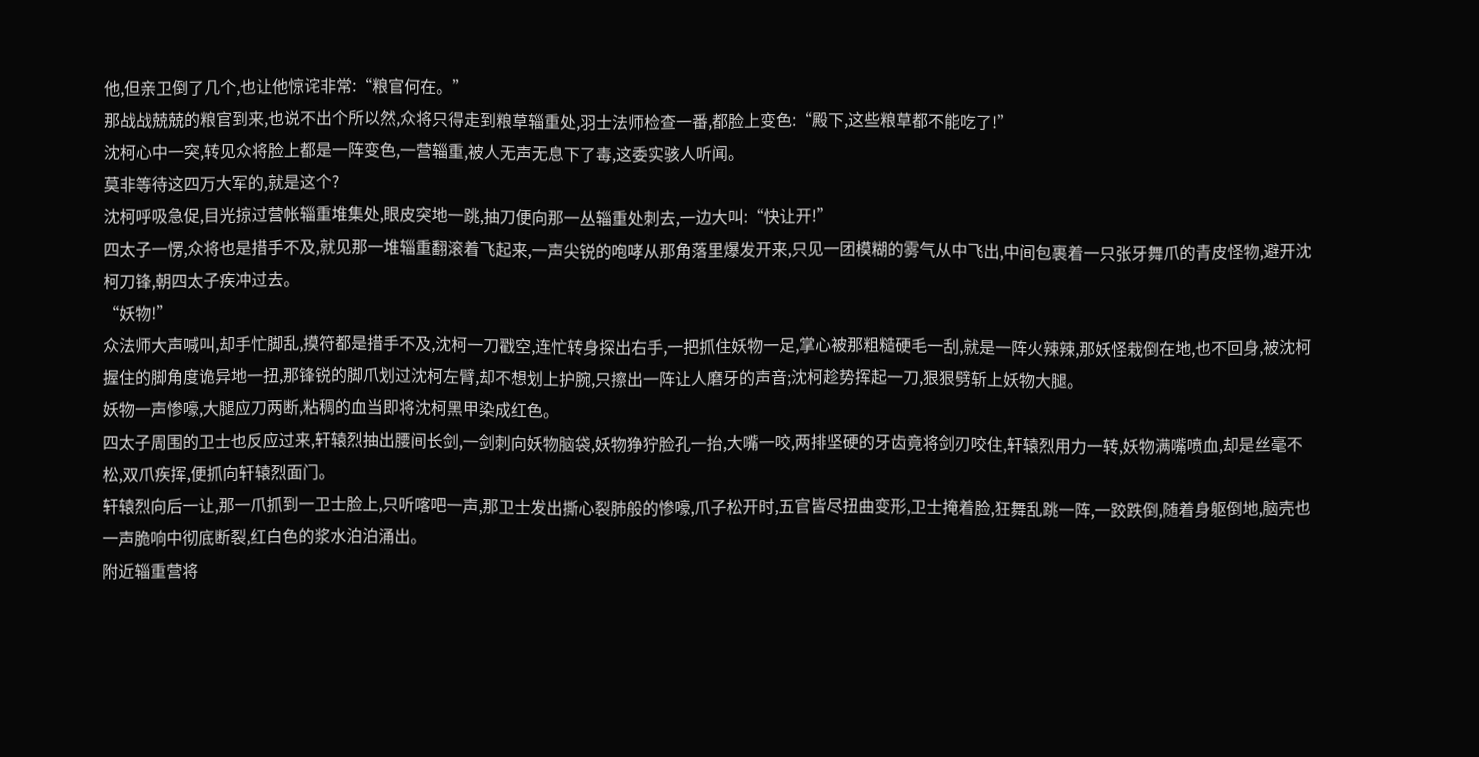他,但亲卫倒了几个,也让他惊诧非常:“粮官何在。”
那战战兢兢的粮官到来,也说不出个所以然,众将只得走到粮草辎重处,羽士法师检查一番,都脸上变色:“殿下,这些粮草都不能吃了!”
沈柯心中一突,转见众将脸上都是一阵变色,一营辎重,被人无声无息下了毒,这委实骇人听闻。
莫非等待这四万大军的,就是这个?
沈柯呼吸急促,目光掠过营帐辎重堆集处,眼皮突地一跳,抽刀便向那一丛辎重处刺去,一边大叫:“快让开!”
四太子一愣,众将也是措手不及,就见那一堆辎重翻滚着飞起来,一声尖锐的咆哮从那角落里爆发开来,只见一团模糊的雾气从中飞出,中间包裹着一只张牙舞爪的青皮怪物,避开沈柯刀锋,朝四太子疾冲过去。
“妖物!”
众法师大声喊叫,却手忙脚乱,摸符都是措手不及,沈柯一刀戳空,连忙转身探出右手,一把抓住妖物一足,掌心被那粗糙硬毛一刮,就是一阵火辣辣,那妖怪栽倒在地,也不回身,被沈柯握住的脚角度诡异地一扭,那锋锐的脚爪划过沈柯左臂,却不想划上护腕,只擦出一阵让人磨牙的声音;沈柯趁势挥起一刀,狠狠劈斩上妖物大腿。
妖物一声惨嚎,大腿应刀两断,粘稠的血当即将沈柯黑甲染成红色。
四太子周围的卫士也反应过来,轩辕烈抽出腰间长剑,一剑刺向妖物脑袋,妖物狰狞脸孔一抬,大嘴一咬,两排坚硬的牙齿竟将剑刃咬住,轩辕烈用力一转,妖物满嘴喷血,却是丝毫不松,双爪疾挥,便抓向轩辕烈面门。
轩辕烈向后一让,那一爪抓到一卫士脸上,只听喀吧一声,那卫士发出撕心裂肺般的惨嚎,爪子松开时,五官皆尽扭曲变形,卫士掩着脸,狂舞乱跳一阵,一跤跌倒,随着身躯倒地,脑壳也一声脆响中彻底断裂,红白色的浆水泊泊涌出。
附近辎重营将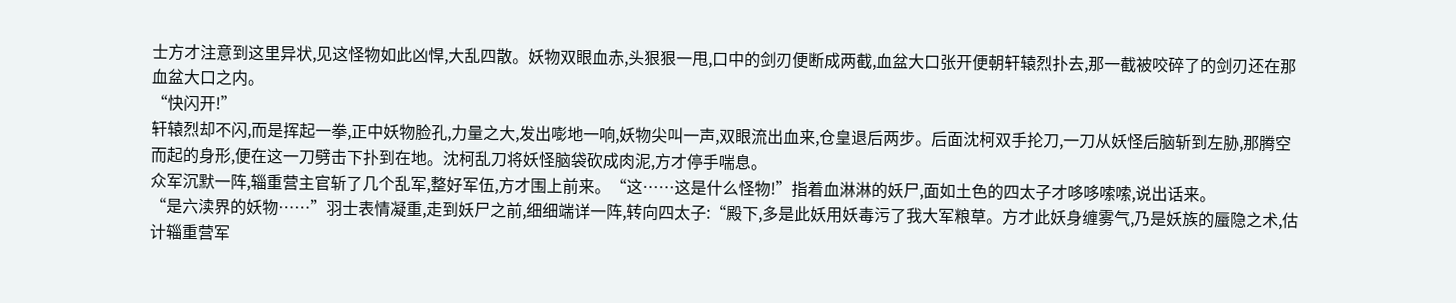士方才注意到这里异状,见这怪物如此凶悍,大乱四散。妖物双眼血赤,头狠狠一甩,口中的剑刃便断成两截,血盆大口张开便朝轩辕烈扑去,那一截被咬碎了的剑刃还在那血盆大口之内。
“快闪开!”
轩辕烈却不闪,而是挥起一拳,正中妖物脸孔,力量之大,发出嘭地一响,妖物尖叫一声,双眼流出血来,仓皇退后两步。后面沈柯双手抡刀,一刀从妖怪后脑斩到左胁,那腾空而起的身形,便在这一刀劈击下扑到在地。沈柯乱刀将妖怪脑袋砍成肉泥,方才停手喘息。
众军沉默一阵,辎重营主官斩了几个乱军,整好军伍,方才围上前来。“这……这是什么怪物!”指着血淋淋的妖尸,面如土色的四太子才哆哆嗦嗦,说出话来。
“是六渎界的妖物……”羽士表情凝重,走到妖尸之前,细细端详一阵,转向四太子:“殿下,多是此妖用妖毒污了我大军粮草。方才此妖身缠雾气,乃是妖族的蜃隐之术,估计辎重营军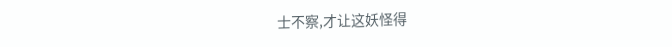士不察,才让这妖怪得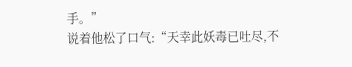手。”
说着他松了口气:“天幸此妖毒已吐尽,不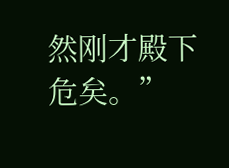然刚才殿下危矣。”